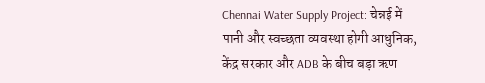Chennai Water Supply Project: चेन्नई में पानी और स्वच्छता व्यवस्था होगी आधुनिक, केंद्र सरकार और ADB के बीच बड़ा ऋण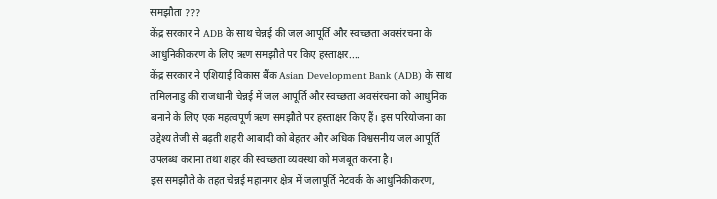समझौता ???
केंद्र सरकार ने ADB के साथ चेन्नई की जल आपूर्ति और स्वच्छता अवसंरचना के आधुनिकीकरण के लिए ऋण समझौते पर किए हस्ताक्षर....
केंद्र सरकार ने एशियाई विकास बैंक Asian Development Bank (ADB) के साथ तमिलनाडु की राजधानी चेन्नई में जल आपूर्ति और स्वच्छता अवसंरचना को आधुनिक बनाने के लिए एक महत्वपूर्ण ऋण समझौते पर हस्ताक्षर किए हैं। इस परियोजना का उद्देश्य तेजी से बढ़ती शहरी आबादी को बेहतर और अधिक विश्वसनीय जल आपूर्ति उपलब्ध कराना तथा शहर की स्वच्छता व्यवस्था को मजबूत करना है।
इस समझौते के तहत चेन्नई महानगर क्षेत्र में जलापूर्ति नेटवर्क के आधुनिकीकरण,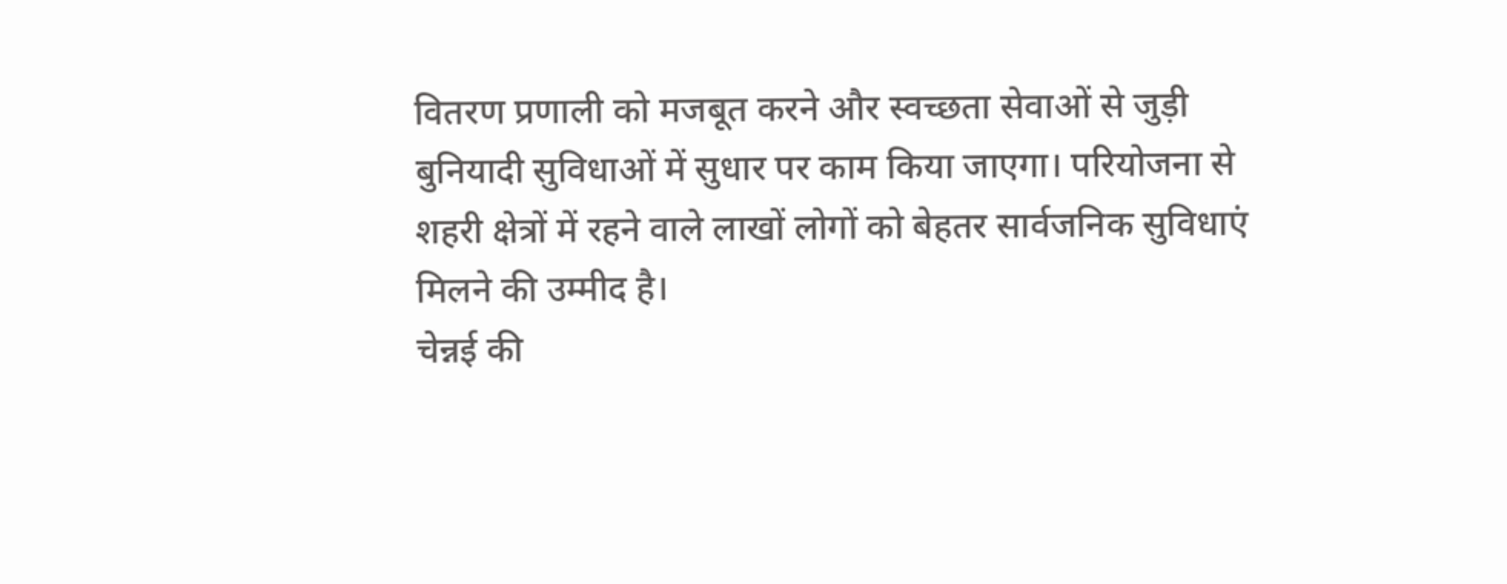वितरण प्रणाली को मजबूत करने और स्वच्छता सेवाओं से जुड़ी बुनियादी सुविधाओं में सुधार पर काम किया जाएगा। परियोजना से शहरी क्षेत्रों में रहने वाले लाखों लोगों को बेहतर सार्वजनिक सुविधाएं मिलने की उम्मीद है।
चेन्नई की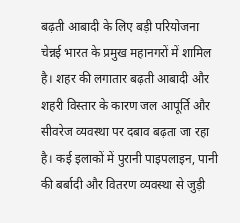बढ़ती आबादी के लिए बड़ी परियोजना
चेन्नई भारत के प्रमुख महानगरों में शामिल है। शहर की लगातार बढ़ती आबादी और शहरी विस्तार के कारण जल आपूर्ति और सीवरेज व्यवस्था पर दबाव बढ़ता जा रहा है। कई इलाकों में पुरानी पाइपलाइन, पानी की बर्बादी और वितरण व्यवस्था से जुड़ी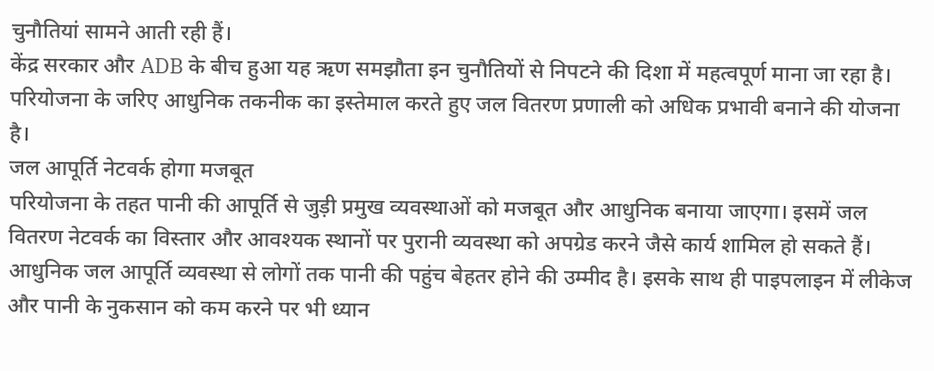चुनौतियां सामने आती रही हैं।
केंद्र सरकार और ADB के बीच हुआ यह ऋण समझौता इन चुनौतियों से निपटने की दिशा में महत्वपूर्ण माना जा रहा है। परियोजना के जरिए आधुनिक तकनीक का इस्तेमाल करते हुए जल वितरण प्रणाली को अधिक प्रभावी बनाने की योजना है।
जल आपूर्ति नेटवर्क होगा मजबूत
परियोजना के तहत पानी की आपूर्ति से जुड़ी प्रमुख व्यवस्थाओं को मजबूत और आधुनिक बनाया जाएगा। इसमें जल वितरण नेटवर्क का विस्तार और आवश्यक स्थानों पर पुरानी व्यवस्था को अपग्रेड करने जैसे कार्य शामिल हो सकते हैं।
आधुनिक जल आपूर्ति व्यवस्था से लोगों तक पानी की पहुंच बेहतर होने की उम्मीद है। इसके साथ ही पाइपलाइन में लीकेज और पानी के नुकसान को कम करने पर भी ध्यान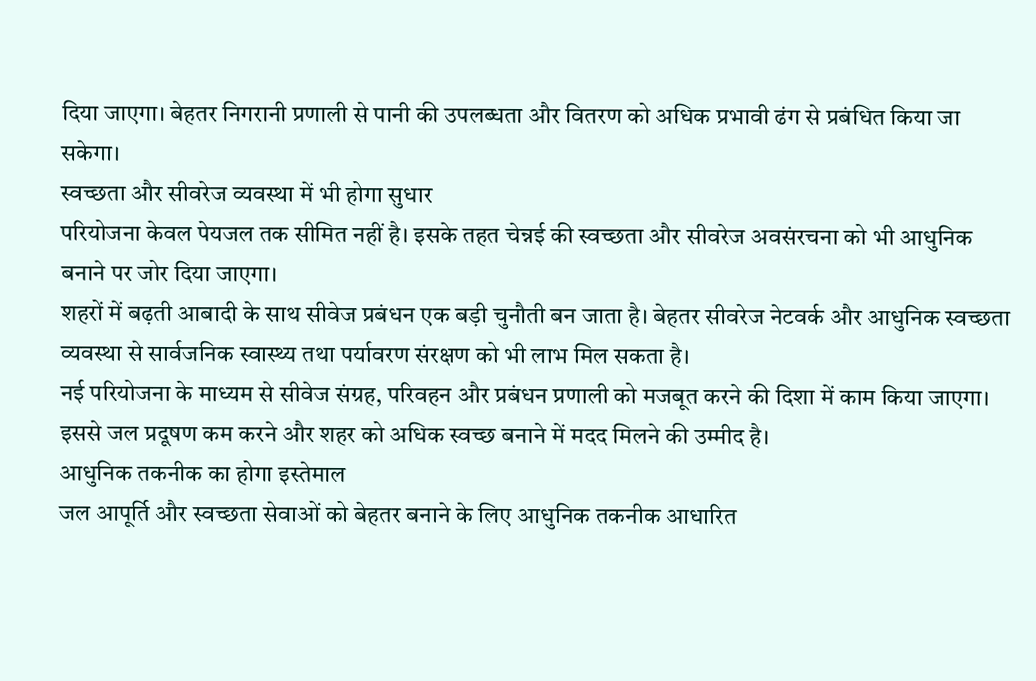दिया जाएगा। बेहतर निगरानी प्रणाली से पानी की उपलब्धता और वितरण को अधिक प्रभावी ढंग से प्रबंधित किया जा सकेगा।
स्वच्छता और सीवरेज व्यवस्था में भी होगा सुधार
परियोजना केवल पेयजल तक सीमित नहीं है। इसके तहत चेन्नई की स्वच्छता और सीवरेज अवसंरचना को भी आधुनिक बनाने पर जोर दिया जाएगा।
शहरों में बढ़ती आबादी के साथ सीवेज प्रबंधन एक बड़ी चुनौती बन जाता है। बेहतर सीवरेज नेटवर्क और आधुनिक स्वच्छता व्यवस्था से सार्वजनिक स्वास्थ्य तथा पर्यावरण संरक्षण को भी लाभ मिल सकता है।
नई परियोजना के माध्यम से सीवेज संग्रह, परिवहन और प्रबंधन प्रणाली को मजबूत करने की दिशा में काम किया जाएगा। इससे जल प्रदूषण कम करने और शहर को अधिक स्वच्छ बनाने में मदद मिलने की उम्मीद है।
आधुनिक तकनीक का होगा इस्तेमाल
जल आपूर्ति और स्वच्छता सेवाओं को बेहतर बनाने के लिए आधुनिक तकनीक आधारित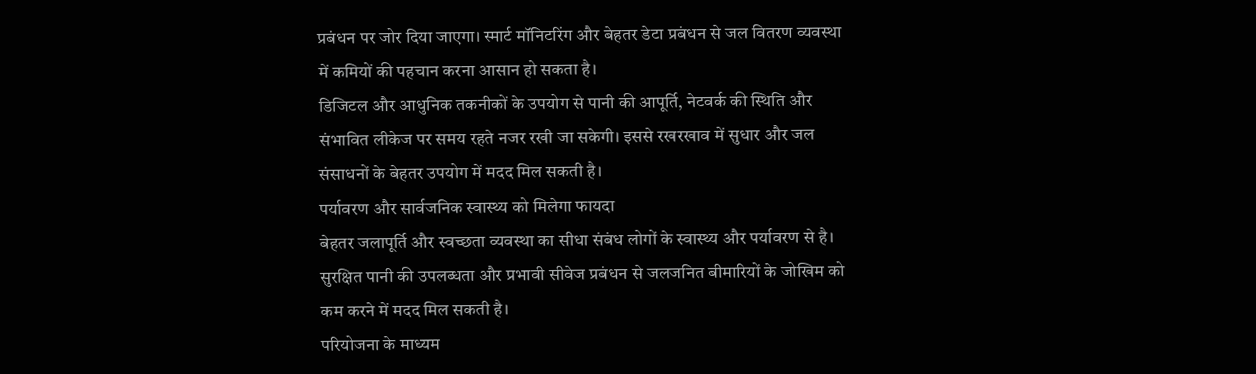प्रबंधन पर जोर दिया जाएगा। स्मार्ट मॉनिटरिंग और बेहतर डेटा प्रबंधन से जल वितरण व्यवस्था में कमियों की पहचान करना आसान हो सकता है।
डिजिटल और आधुनिक तकनीकों के उपयोग से पानी की आपूर्ति, नेटवर्क की स्थिति और संभावित लीकेज पर समय रहते नजर रखी जा सकेगी। इससे रखरखाव में सुधार और जल संसाधनों के बेहतर उपयोग में मदद मिल सकती है।
पर्यावरण और सार्वजनिक स्वास्थ्य को मिलेगा फायदा
बेहतर जलापूर्ति और स्वच्छता व्यवस्था का सीधा संबंध लोगों के स्वास्थ्य और पर्यावरण से है। सुरक्षित पानी की उपलब्धता और प्रभावी सीवेज प्रबंधन से जलजनित बीमारियों के जोखिम को कम करने में मदद मिल सकती है।
परियोजना के माध्यम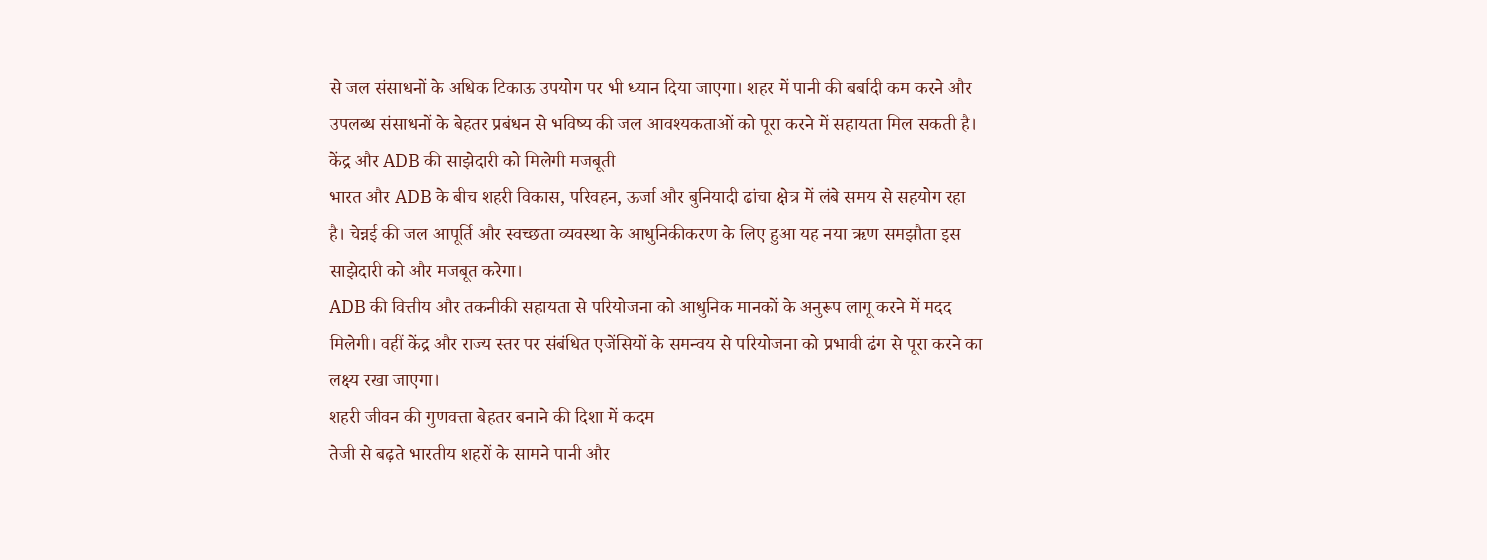से जल संसाधनों के अधिक टिकाऊ उपयोग पर भी ध्यान दिया जाएगा। शहर में पानी की बर्बादी कम करने और उपलब्ध संसाधनों के बेहतर प्रबंधन से भविष्य की जल आवश्यकताओं को पूरा करने में सहायता मिल सकती है।
केंद्र और ADB की साझेदारी को मिलेगी मजबूती
भारत और ADB के बीच शहरी विकास, परिवहन, ऊर्जा और बुनियादी ढांचा क्षेत्र में लंबे समय से सहयोग रहा है। चेन्नई की जल आपूर्ति और स्वच्छता व्यवस्था के आधुनिकीकरण के लिए हुआ यह नया ऋण समझौता इस साझेदारी को और मजबूत करेगा।
ADB की वित्तीय और तकनीकी सहायता से परियोजना को आधुनिक मानकों के अनुरूप लागू करने में मदद मिलेगी। वहीं केंद्र और राज्य स्तर पर संबंधित एजेंसियों के समन्वय से परियोजना को प्रभावी ढंग से पूरा करने का लक्ष्य रखा जाएगा।
शहरी जीवन की गुणवत्ता बेहतर बनाने की दिशा में कदम
तेजी से बढ़ते भारतीय शहरों के सामने पानी और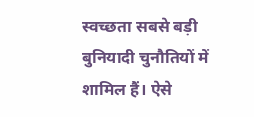स्वच्छता सबसे बड़ी बुनियादी चुनौतियों में शामिल हैं। ऐसे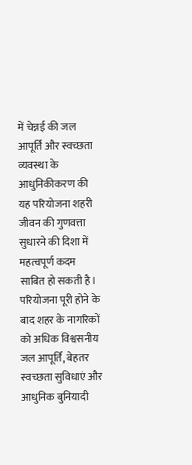में चेन्नई की जल आपूर्ति और स्वच्छता व्यवस्था के आधुनिकीकरण की यह परियोजना शहरी जीवन की गुणवत्ता सुधारने की दिशा में महत्वपूर्ण कदम साबित हो सकती है।
परियोजना पूरी होने के बाद शहर के नागरिकों को अधिक विश्वसनीय जल आपूर्ति, बेहतर स्वच्छता सुविधाएं और आधुनिक बुनियादी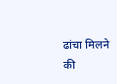ढांचा मिलने की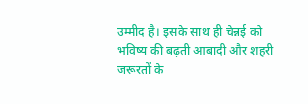उम्मीद है। इसके साथ ही चेन्नई को भविष्य की बढ़ती आबादी और शहरी जरूरतों के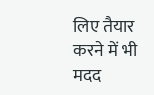लिए तैयार करने में भी मदद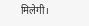मिलेगी।